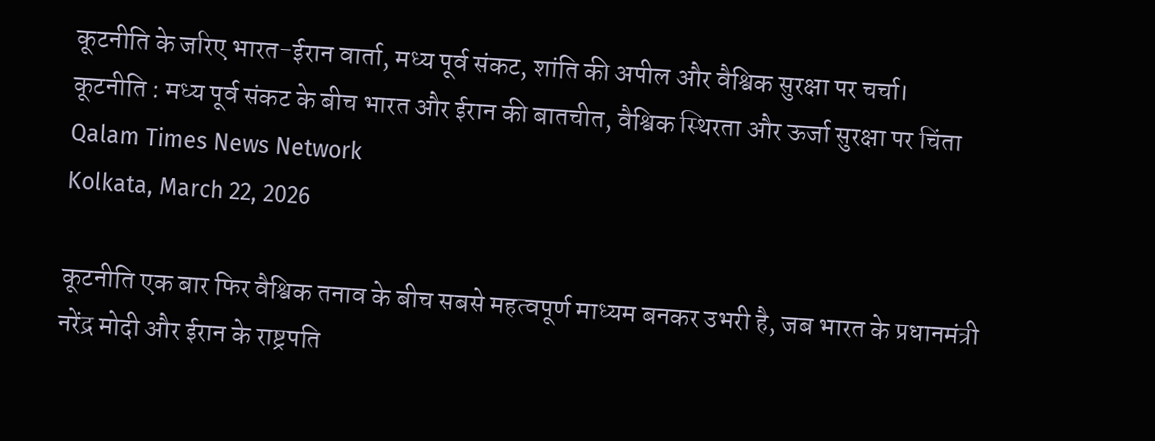कूटनीति के जरिए भारत-ईरान वार्ता, मध्य पूर्व संकट, शांति की अपील और वैश्विक सुरक्षा पर चर्चा।
कूटनीति : मध्य पूर्व संकट के बीच भारत और ईरान की बातचीत, वैश्विक स्थिरता और ऊर्जा सुरक्षा पर चिंता
Qalam Times News Network
Kolkata, March 22, 2026

कूटनीति एक बार फिर वैश्विक तनाव के बीच सबसे महत्वपूर्ण माध्यम बनकर उभरी है, जब भारत के प्रधानमंत्री नरेंद्र मोदी और ईरान के राष्ट्रपति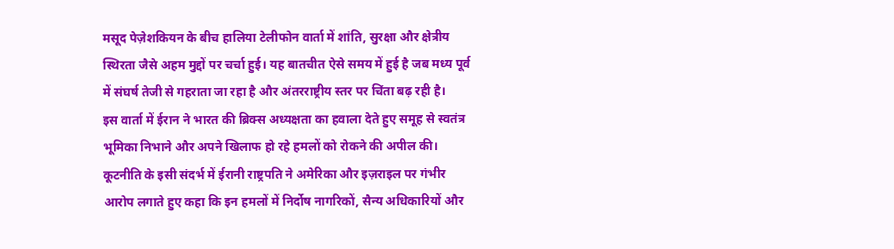मसूद पेज़ेशकियन के बीच हालिया टेलीफोन वार्ता में शांति, सुरक्षा और क्षेत्रीय स्थिरता जैसे अहम मुद्दों पर चर्चा हुई। यह बातचीत ऐसे समय में हुई है जब मध्य पूर्व में संघर्ष तेजी से गहराता जा रहा है और अंतरराष्ट्रीय स्तर पर चिंता बढ़ रही है।
इस वार्ता में ईरान ने भारत की ब्रिक्स अध्यक्षता का हवाला देते हुए समूह से स्वतंत्र भूमिका निभाने और अपने खिलाफ हो रहे हमलों को रोकने की अपील की। कूटनीति के इसी संदर्भ में ईरानी राष्ट्रपति ने अमेरिका और इज़राइल पर गंभीर आरोप लगाते हुए कहा कि इन हमलों में निर्दोष नागरिकों, सैन्य अधिकारियों और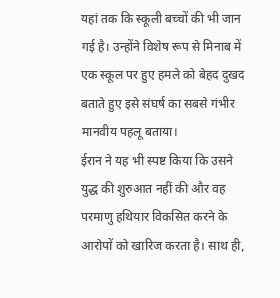यहां तक कि स्कूली बच्चों की भी जान गई है। उन्होंने विशेष रूप से मिनाब में एक स्कूल पर हुए हमले को बेहद दुखद बताते हुए इसे संघर्ष का सबसे गंभीर मानवीय पहलू बताया।
ईरान ने यह भी स्पष्ट किया कि उसने युद्ध की शुरुआत नहीं की और वह परमाणु हथियार विकसित करने के आरोपों को खारिज करता है। साथ ही,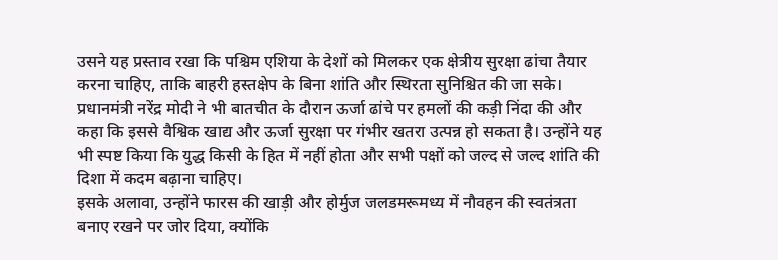उसने यह प्रस्ताव रखा कि पश्चिम एशिया के देशों को मिलकर एक क्षेत्रीय सुरक्षा ढांचा तैयार करना चाहिए, ताकि बाहरी हस्तक्षेप के बिना शांति और स्थिरता सुनिश्चित की जा सके।
प्रधानमंत्री नरेंद्र मोदी ने भी बातचीत के दौरान ऊर्जा ढांचे पर हमलों की कड़ी निंदा की और कहा कि इससे वैश्विक खाद्य और ऊर्जा सुरक्षा पर गंभीर खतरा उत्पन्न हो सकता है। उन्होंने यह भी स्पष्ट किया कि युद्ध किसी के हित में नहीं होता और सभी पक्षों को जल्द से जल्द शांति की दिशा में कदम बढ़ाना चाहिए।
इसके अलावा, उन्होंने फारस की खाड़ी और होर्मुज जलडमरूमध्य में नौवहन की स्वतंत्रता बनाए रखने पर जोर दिया, क्योंकि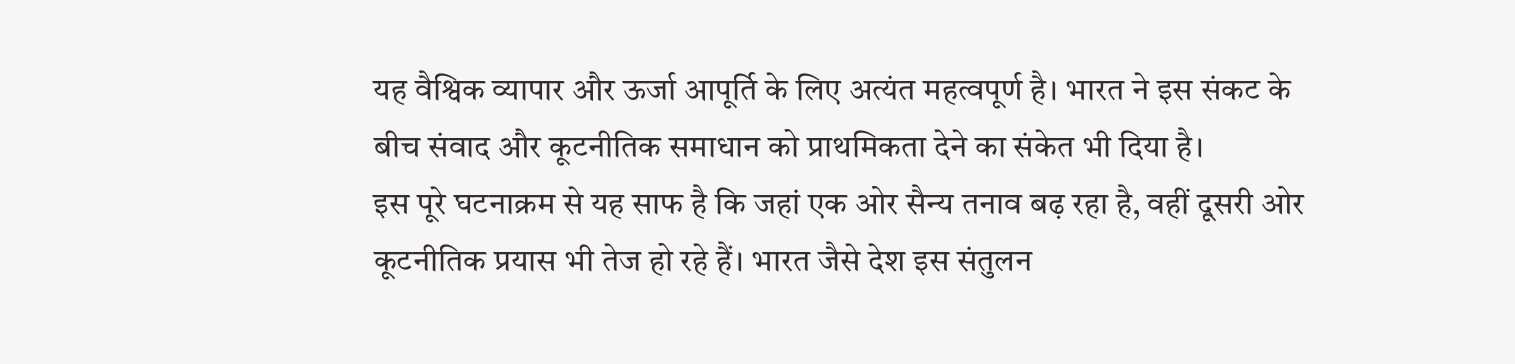यह वैश्विक व्यापार और ऊर्जा आपूर्ति के लिए अत्यंत महत्वपूर्ण है। भारत ने इस संकट के बीच संवाद और कूटनीतिक समाधान को प्राथमिकता देने का संकेत भी दिया है।
इस पूरे घटनाक्रम से यह साफ है कि जहां एक ओर सैन्य तनाव बढ़ रहा है, वहीं दूसरी ओर कूटनीतिक प्रयास भी तेज हो रहे हैं। भारत जैसे देश इस संतुलन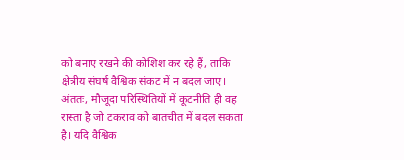को बनाए रखने की कोशिश कर रहे हैं, ताकि क्षेत्रीय संघर्ष वैश्विक संकट में न बदल जाए।
अंततः, मौजूदा परिस्थितियों में कूटनीति ही वह रास्ता है जो टकराव को बातचीत में बदल सकता है। यदि वैश्विक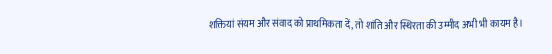शक्तियां संयम और संवाद को प्राथमिकता दें, तो शांति और स्थिरता की उम्मीद अभी भी कायम है।